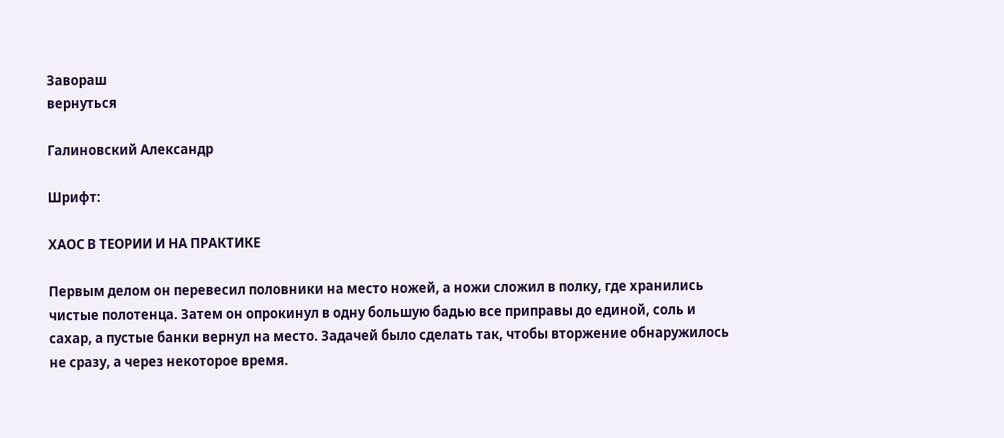Завораш
вернуться

Галиновский Александр

Шрифт:

ХАОС В ТЕОРИИ И НА ПРАКТИКЕ

Первым делом он перевесил половники на место ножей, а ножи сложил в полку, где хранились чистые полотенца. Затем он опрокинул в одну большую бадью все приправы до единой, соль и сахар, а пустые банки вернул на место. Задачей было сделать так, чтобы вторжение обнаружилось не сразу, а через некоторое время.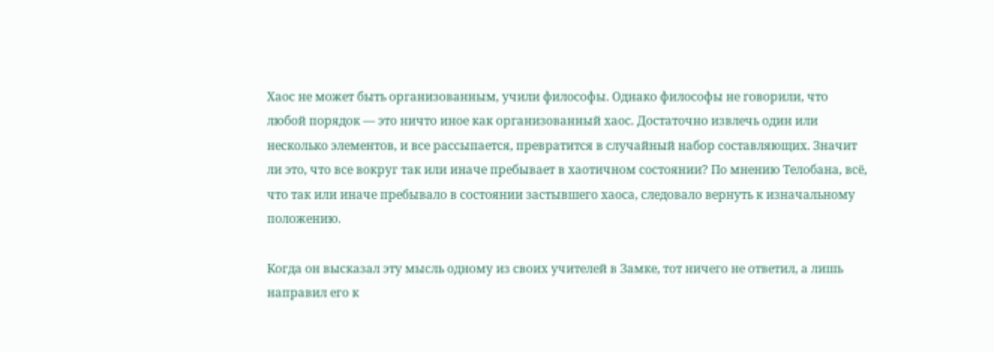Хаос не может быть организованным, учили философы. Однако философы не говорили, что любой порядок — это ничто иное как организованный хаос. Достаточно извлечь один или несколько элементов, и все рассыпается, превратится в случайный набор составляющих. Значит ли это, что все вокруг так или иначе пребывает в хаотичном состоянии? По мнению Телобана, всё, что так или иначе пребывало в состоянии застывшего хаоса, следовало вернуть к изначальному положению.

Когда он высказал эту мысль одному из своих учителей в Замке, тот ничего не ответил, а лишь направил его к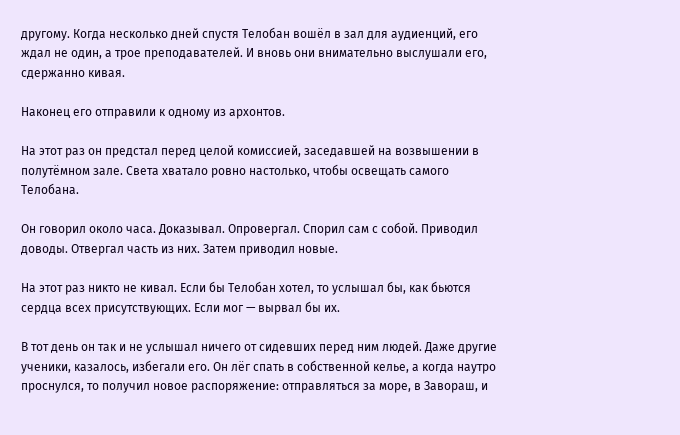другому. Когда несколько дней спустя Телобан вошёл в зал для аудиенций, его ждал не один, а трое преподавателей. И вновь они внимательно выслушали его, сдержанно кивая.

Наконец его отправили к одному из архонтов.

На этот раз он предстал перед целой комиссией, заседавшей на возвышении в полутёмном зале. Света хватало ровно настолько, чтобы освещать самого Телобана.

Он говорил около часа. Доказывал. Опровергал. Спорил сам с собой. Приводил доводы. Отвергал часть из них. Затем приводил новые.

На этот раз никто не кивал. Если бы Телобан хотел, то услышал бы, как бьются сердца всех присутствующих. Если мог — вырвал бы их.

В тот день он так и не услышал ничего от сидевших перед ним людей. Даже другие ученики, казалось, избегали его. Он лёг спать в собственной келье, а когда наутро проснулся, то получил новое распоряжение: отправляться за море, в Завораш, и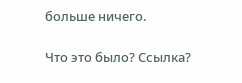больше ничего.

Что это было? Ссылка?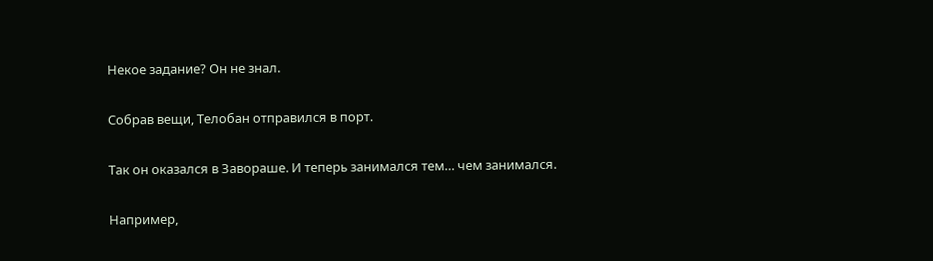Некое задание? Он не знал.

Собрав вещи, Телобан отправился в порт.

Так он оказался в Завораше. И теперь занимался тем… чем занимался.

Например,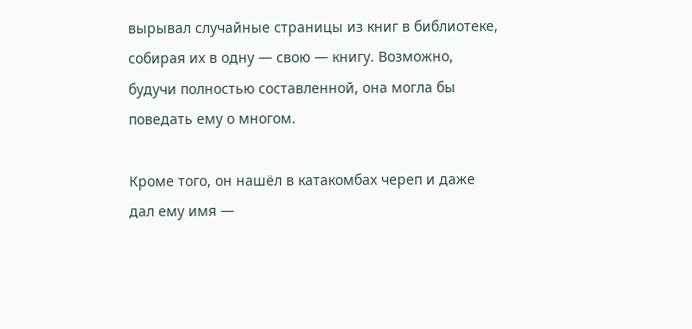вырывал случайные страницы из книг в библиотеке, собирая их в одну — свою — книгу. Возможно, будучи полностью составленной, она могла бы поведать ему о многом.

Кроме того, он нашёл в катакомбах череп и даже дал ему имя —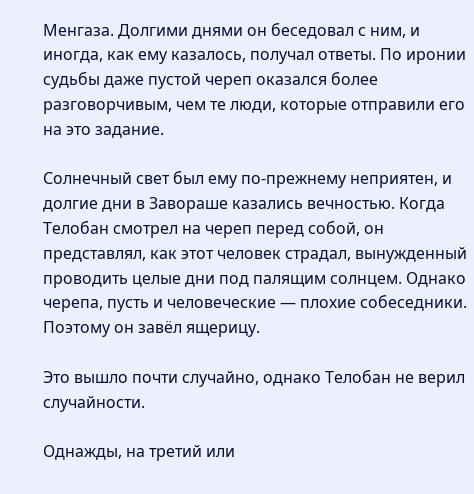Менгаза. Долгими днями он беседовал с ним, и иногда, как ему казалось, получал ответы. По иронии судьбы даже пустой череп оказался более разговорчивым, чем те люди, которые отправили его на это задание.

Солнечный свет был ему по-прежнему неприятен, и долгие дни в Завораше казались вечностью. Когда Телобан смотрел на череп перед собой, он представлял, как этот человек страдал, вынужденный проводить целые дни под палящим солнцем. Однако черепа, пусть и человеческие — плохие собеседники. Поэтому он завёл ящерицу.

Это вышло почти случайно, однако Телобан не верил случайности.

Однажды, на третий или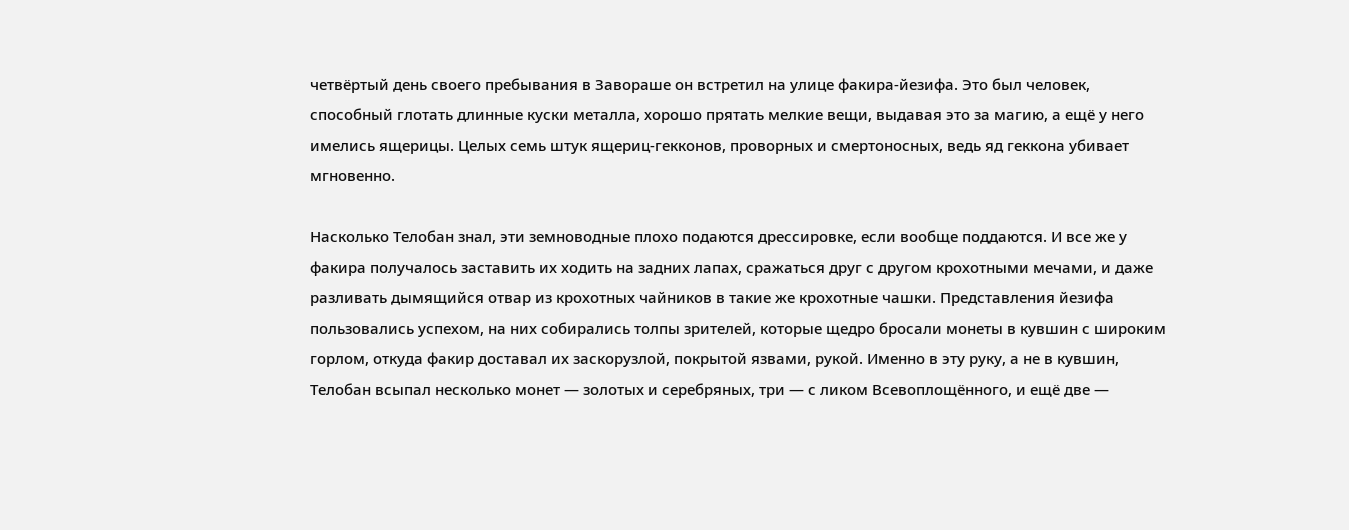четвёртый день своего пребывания в Завораше он встретил на улице факира-йезифа. Это был человек, способный глотать длинные куски металла, хорошо прятать мелкие вещи, выдавая это за магию, а ещё у него имелись ящерицы. Целых семь штук ящериц-гекконов, проворных и смертоносных, ведь яд геккона убивает мгновенно.

Насколько Телобан знал, эти земноводные плохо подаются дрессировке, если вообще поддаются. И все же у факира получалось заставить их ходить на задних лапах, сражаться друг с другом крохотными мечами, и даже разливать дымящийся отвар из крохотных чайников в такие же крохотные чашки. Представления йезифа пользовались успехом, на них собирались толпы зрителей, которые щедро бросали монеты в кувшин с широким горлом, откуда факир доставал их заскорузлой, покрытой язвами, рукой. Именно в эту руку, а не в кувшин, Телобан всыпал несколько монет — золотых и серебряных, три — с ликом Всевоплощённого, и ещё две —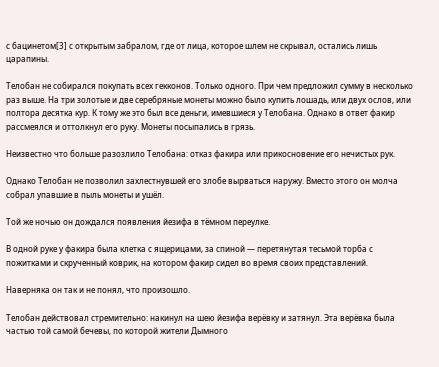с бацинетом[3] с открытым забралом, где от лица, которое шлем не скрывал, остались лишь царапины.

Телобан не собирался покупать всех гекконов. Только одного. При чем предложил сумму в несколько раз выше. На три золотые и две серебряные монеты можно было купить лошадь, или двух ослов, или полтора десятка кур. К тому же это был все деньги, имевшиеся у Телобана. Однако в ответ факир рассмеялся и оттолкнул его руку. Монеты посыпались в грязь.

Неизвестно что больше разозлило Телобана: отказ факира или прикосновение его нечистых рук.

Однако Телобан не позволил захлестнувшей его злобе вырваться наружу. Вместо этого он молча собрал упавшие в пыль монеты и ушёл.

Той же ночью он дождался появления йезифа в тёмном переулке.

В одной руке у факира была клетка с ящерицами, за спиной — перетянутая тесьмой торба с пожитками и скрученный коврик, на котором факир сидел во время своих представлений.

Наверняка он так и не понял, что произошло.

Телобан действовал стремительно: накинул на шею йезифа верёвку и затянул. Эта верёвка была частью той самой бечевы, по которой жители Дымного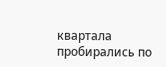квартала пробирались по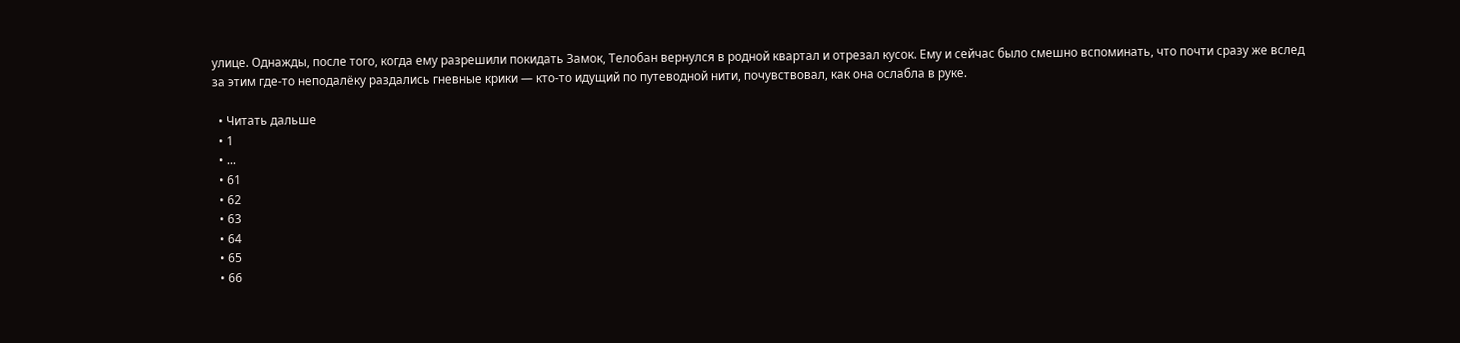улице. Однажды, после того, когда ему разрешили покидать Замок, Телобан вернулся в родной квартал и отрезал кусок. Ему и сейчас было смешно вспоминать, что почти сразу же вслед за этим где-то неподалёку раздались гневные крики — кто-то идущий по путеводной нити, почувствовал, как она ослабла в руке.

  • Читать дальше
  • 1
  • ...
  • 61
  • 62
  • 63
  • 64
  • 65
  • 66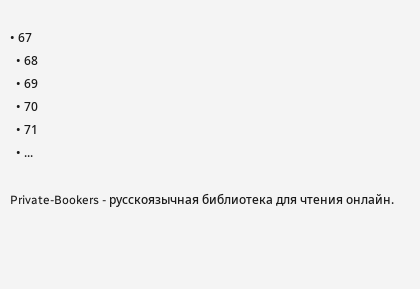• 67
  • 68
  • 69
  • 70
  • 71
  • ...

Private-Bookers - русскоязычная библиотека для чтения онлайн.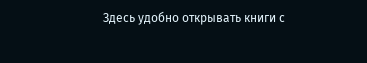Здесь удобно открывать книги с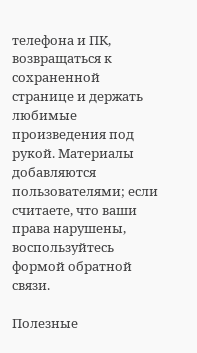телефона и ПК, возвращаться к сохраненной странице и держать любимые произведения под рукой. Материалы добавляются пользователями; если считаете, что ваши права нарушены, воспользуйтесь формой обратной связи.

Полезные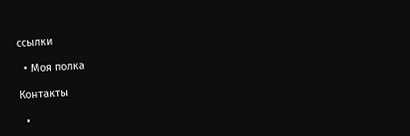ссылки

  • Моя полка

Контакты

  •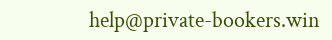help@private-bookers.win